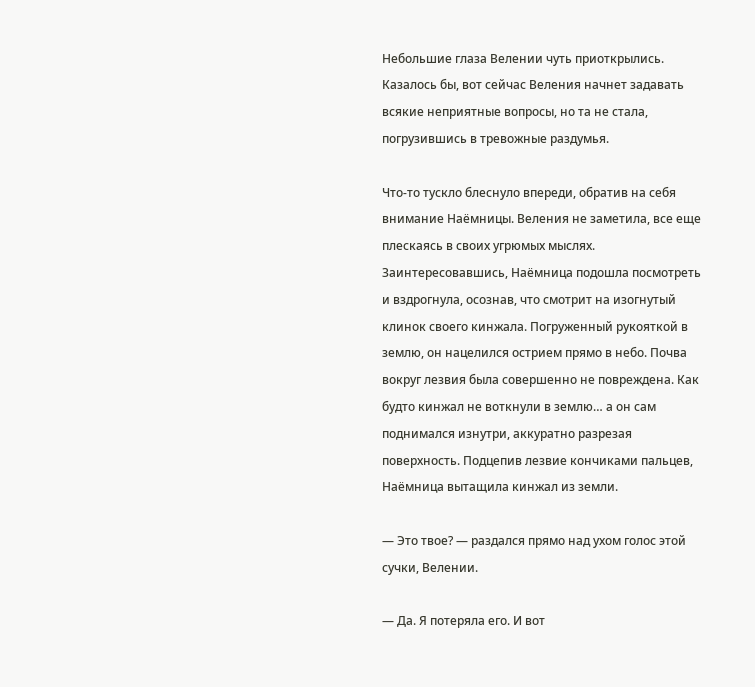Небольшие глаза Велении чуть приоткрылись. Казалось бы, вот сейчас Веления начнет задавать всякие неприятные вопросы, но та не стала, погрузившись в тревожные раздумья.

Что-то тускло блеснуло впереди, обратив на себя внимание Наёмницы. Веления не заметила, все еще плескаясь в своих угрюмых мыслях. Заинтересовавшись, Наёмница подошла посмотреть и вздрогнула, осознав, что смотрит на изогнутый клинок своего кинжала. Погруженный рукояткой в землю, он нацелился острием прямо в небо. Почва вокруг лезвия была совершенно не повреждена. Как будто кинжал не воткнули в землю… а он сам поднимался изнутри, аккуратно разрезая поверхность. Подцепив лезвие кончиками пальцев, Наёмница вытащила кинжал из земли.

— Это твое? — раздался прямо над ухом голос этой сучки, Велении.

— Да. Я потеряла его. И вот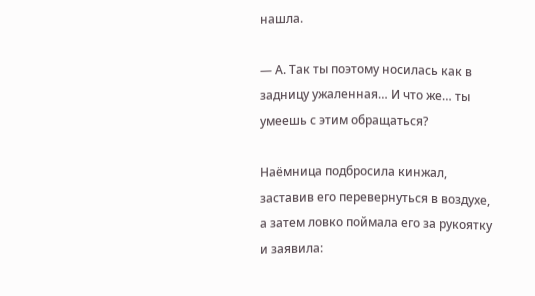нашла.

— А. Так ты поэтому носилась как в задницу ужаленная… И что же… ты умеешь с этим обращаться?

Наёмница подбросила кинжал, заставив его перевернуться в воздухе, а затем ловко поймала его за рукоятку и заявила: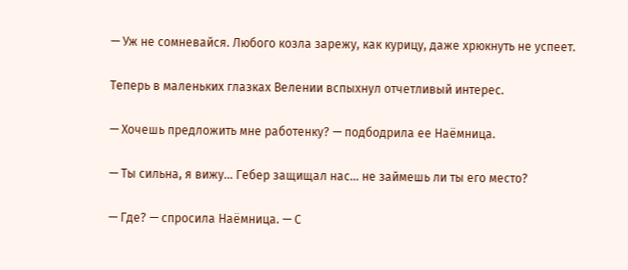— Уж не сомневайся. Любого козла зарежу, как курицу, даже хрюкнуть не успеет.

Теперь в маленьких глазках Велении вспыхнул отчетливый интерес.

— Хочешь предложить мне работенку? — подбодрила ее Наёмница.

— Ты сильна, я вижу… Гебер защищал нас… не займешь ли ты его место?

— Где? — спросила Наёмница. — С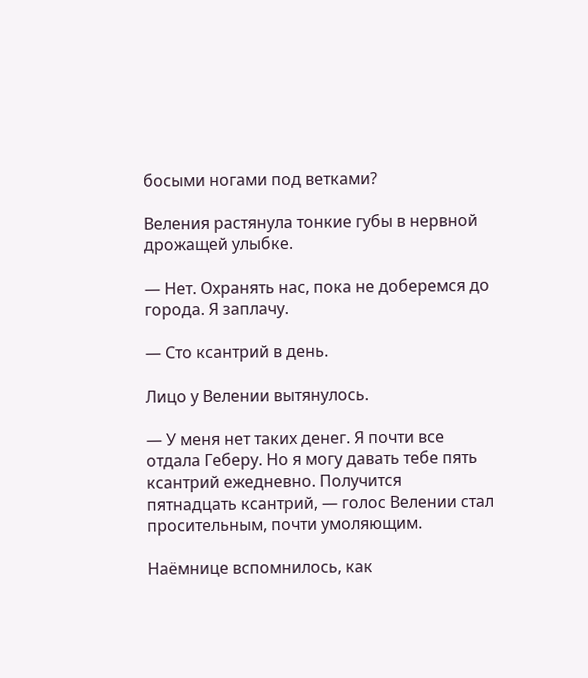босыми ногами под ветками?

Веления растянула тонкие губы в нервной дрожащей улыбке.

— Нет. Охранять нас, пока не доберемся до города. Я заплачу.

— Сто ксантрий в день.

Лицо у Велении вытянулось.

— У меня нет таких денег. Я почти все отдала Геберу. Но я могу давать тебе пять ксантрий ежедневно. Получится пятнадцать ксантрий, — голос Велении стал просительным, почти умоляющим.

Наёмнице вспомнилось, как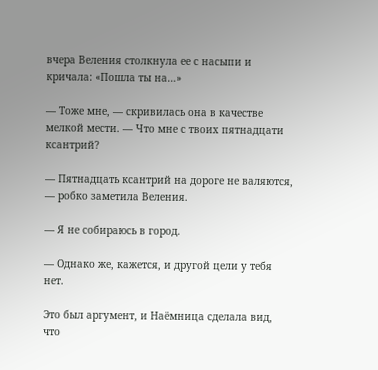вчера Веления столкнула ее с насыпи и кричала: «Пошла ты на…»

— Тоже мне, — скривилась она в качестве мелкой мести. — Что мне с твоих пятнадцати ксантрий?

— Пятнадцать ксантрий на дороге не валяются, — робко заметила Веления.

— Я не собираюсь в город.

— Однако же, кажется, и другой цели у тебя нет.

Это был аргумент, и Наёмница сделала вид, что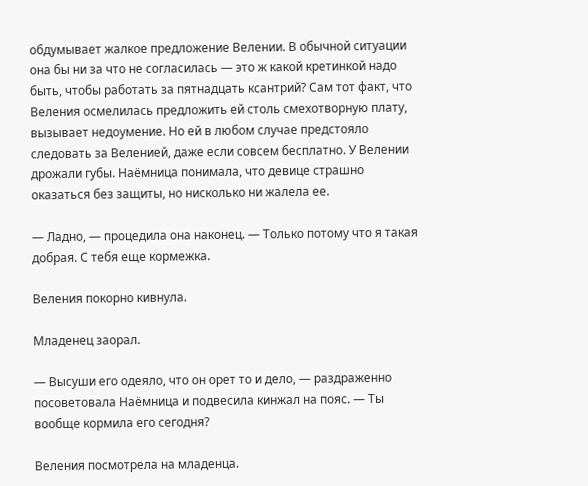обдумывает жалкое предложение Велении. В обычной ситуации она бы ни за что не согласилась — это ж какой кретинкой надо быть, чтобы работать за пятнадцать ксантрий? Сам тот факт, что Веления осмелилась предложить ей столь смехотворную плату, вызывает недоумение. Но ей в любом случае предстояло следовать за Веленией, даже если совсем бесплатно. У Велении дрожали губы. Наёмница понимала, что девице страшно оказаться без защиты, но нисколько ни жалела ее.

— Ладно, — процедила она наконец. — Только потому что я такая добрая. С тебя еще кормежка.

Веления покорно кивнула.

Младенец заорал.

— Высуши его одеяло, что он орет то и дело, — раздраженно посоветовала Наёмница и подвесила кинжал на пояс. — Ты вообще кормила его сегодня?

Веления посмотрела на младенца.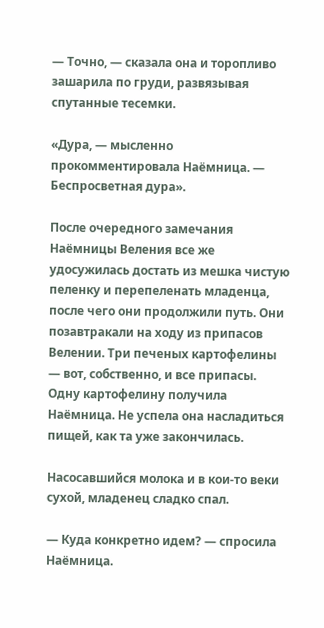— Точно, — сказала она и торопливо зашарила по груди, развязывая спутанные тесемки.

«Дура, — мысленно прокомментировала Наёмница. — Беспросветная дура».

После очередного замечания Наёмницы Веления все же удосужилась достать из мешка чистую пеленку и перепеленать младенца, после чего они продолжили путь. Они позавтракали на ходу из припасов Велении. Три печеных картофелины — вот, собственно, и все припасы. Одну картофелину получила Наёмница. Не успела она насладиться пищей, как та уже закончилась.

Насосавшийся молока и в кои-то веки сухой, младенец сладко спал.

— Куда конкретно идем? — спросила Наёмница.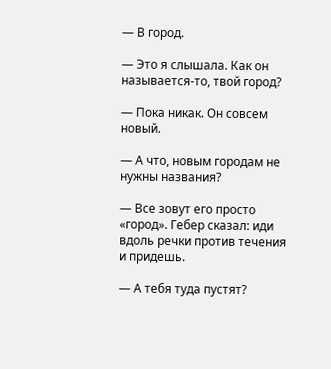— В город.

— Это я слышала. Как он называется-то, твой город?

— Пока никак. Он совсем новый.

— А что, новым городам не нужны названия?

— Все зовут его просто «город». Гебер сказал: иди вдоль речки против течения и придешь.

— А тебя туда пустят?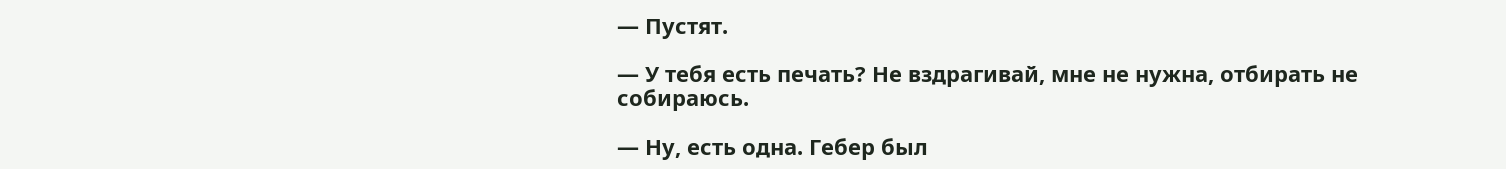— Пустят.

— У тебя есть печать? Не вздрагивай, мне не нужна, отбирать не собираюсь.

— Ну, есть одна. Гебер был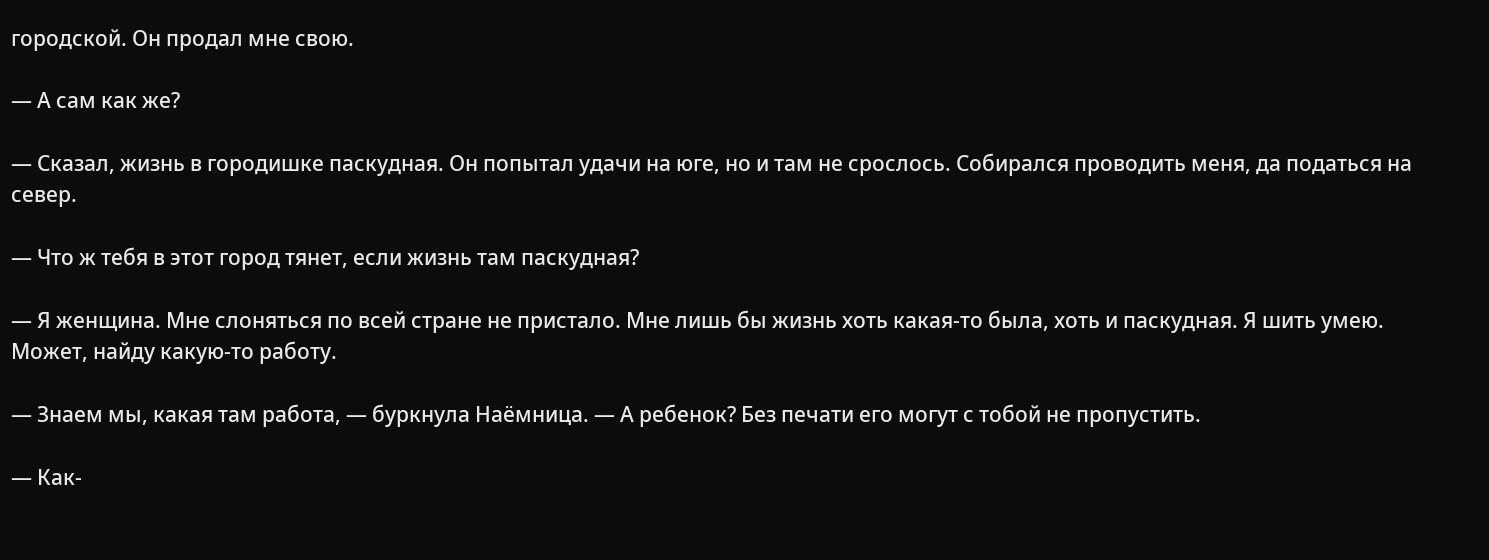городской. Он продал мне свою.

— А сам как же?

— Сказал, жизнь в городишке паскудная. Он попытал удачи на юге, но и там не срослось. Собирался проводить меня, да податься на север.

— Что ж тебя в этот город тянет, если жизнь там паскудная?

— Я женщина. Мне слоняться по всей стране не пристало. Мне лишь бы жизнь хоть какая-то была, хоть и паскудная. Я шить умею. Может, найду какую-то работу.

— Знаем мы, какая там работа, — буркнула Наёмница. — А ребенок? Без печати его могут с тобой не пропустить.

— Как-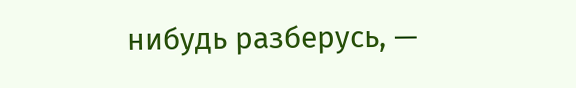нибудь разберусь, —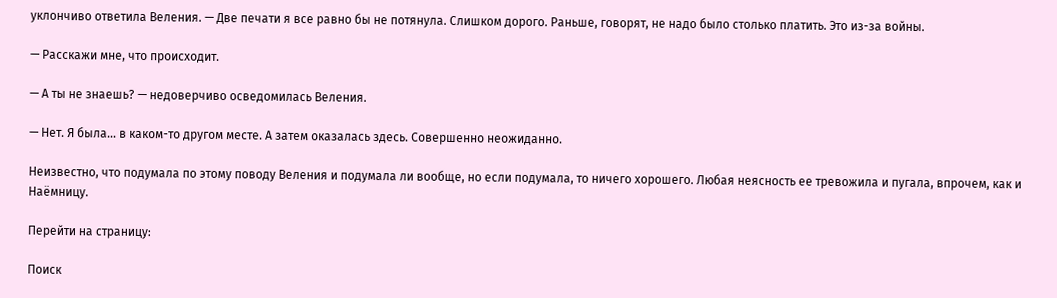уклончиво ответила Веления. — Две печати я все равно бы не потянула. Слишком дорого. Раньше, говорят, не надо было столько платить. Это из-за войны.

— Расскажи мне, что происходит.

— А ты не знаешь? — недоверчиво осведомилась Веления.

— Нет. Я была… в каком-то другом месте. А затем оказалась здесь. Совершенно неожиданно.

Неизвестно, что подумала по этому поводу Веления и подумала ли вообще, но если подумала, то ничего хорошего. Любая неясность ее тревожила и пугала, впрочем, как и Наёмницу.

Перейти на страницу:

Поиск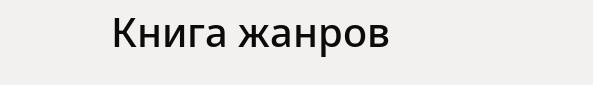Книга жанров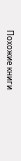Похожие книги